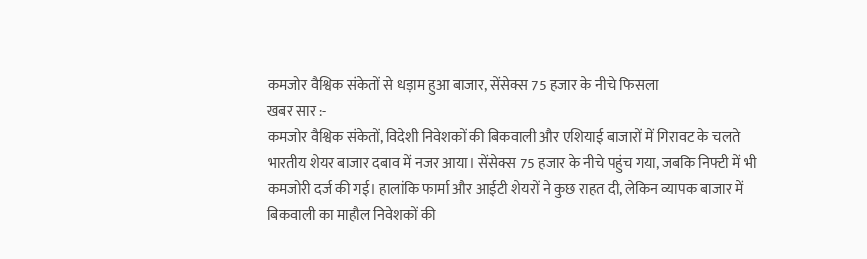कमजोर वैश्विक संकेतों से धड़ाम हुआ बाजार, सेंसेक्स 75 हजार के नीचे फिसला
खबर सार :-
कमजोर वैश्विक संकेतों, विदेशी निवेशकों की बिकवाली और एशियाई बाजारों में गिरावट के चलते भारतीय शेयर बाजार दबाव में नजर आया। सेंसेक्स 75 हजार के नीचे पहुंच गया, जबकि निफ्टी में भी कमजोरी दर्ज की गई। हालांकि फार्मा और आईटी शेयरों ने कुछ राहत दी, लेकिन व्यापक बाजार में बिकवाली का माहौल निवेशकों की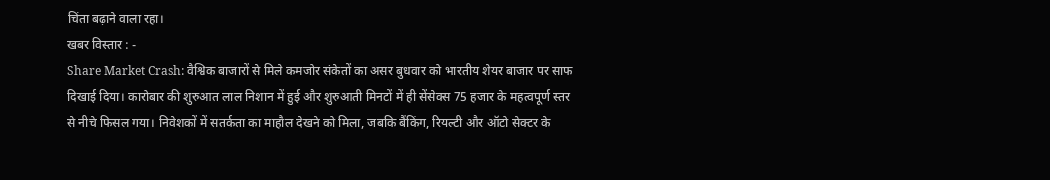चिंता बढ़ाने वाला रहा।
खबर विस्तार : -
Share Market Crash: वैश्विक बाजारों से मिले कमजोर संकेतों का असर बुधवार को भारतीय शेयर बाजार पर साफ दिखाई दिया। कारोबार की शुरुआत लाल निशान में हुई और शुरुआती मिनटों में ही सेंसेक्स 75 हजार के महत्वपूर्ण स्तर से नीचे फिसल गया। निवेशकों में सतर्कता का माहौल देखने को मिला, जबकि बैंकिंग, रियल्टी और ऑटो सेक्टर के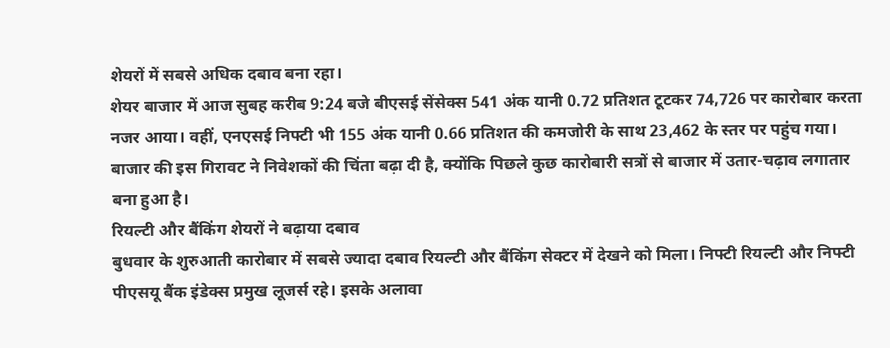शेयरों में सबसे अधिक दबाव बना रहा।
शेयर बाजार में आज सुबह करीब 9:24 बजे बीएसई सेंसेक्स 541 अंक यानी 0.72 प्रतिशत टूटकर 74,726 पर कारोबार करता नजर आया। वहीं, एनएसई निफ्टी भी 155 अंक यानी 0.66 प्रतिशत की कमजोरी के साथ 23,462 के स्तर पर पहुंच गया। बाजार की इस गिरावट ने निवेशकों की चिंता बढ़ा दी है, क्योंकि पिछले कुछ कारोबारी सत्रों से बाजार में उतार-चढ़ाव लगातार बना हुआ है।
रियल्टी और बैंकिंग शेयरों ने बढ़ाया दबाव
बुधवार के शुरुआती कारोबार में सबसे ज्यादा दबाव रियल्टी और बैंकिंग सेक्टर में देखने को मिला। निफ्टी रियल्टी और निफ्टी पीएसयू बैंक इंडेक्स प्रमुख लूजर्स रहे। इसके अलावा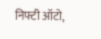निफ्टी ऑटो,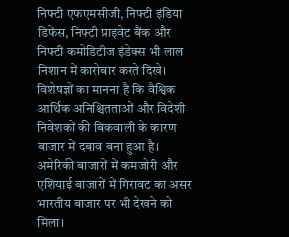निफ्टी एफएमसीजी, निफ्टी इंडिया डिफेंस, निफ्टी प्राइवेट बैंक और निफ्टी कमोडिटीज इंडेक्स भी लाल निशान में कारोबार करते दिखे। विशेषज्ञों का मानना है कि वैश्विक आर्थिक अनिश्चितताओं और विदेशी निवेशकों की बिकवाली के कारण बाजार में दबाव बना हुआ है। अमेरिकी बाजारों में कमजोरी और एशियाई बाजारों में गिरावट का असर भारतीय बाजार पर भी देखने को मिला।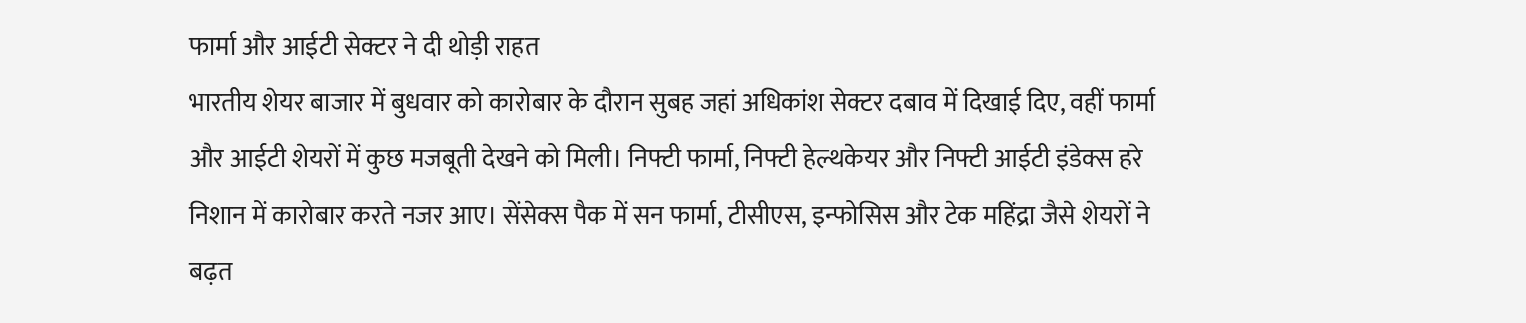फार्मा और आईटी सेक्टर ने दी थोड़ी राहत
भारतीय शेयर बाजार में बुधवार को कारोबार के दौरान सुबह जहां अधिकांश सेक्टर दबाव में दिखाई दिए, वहीं फार्मा और आईटी शेयरों में कुछ मजबूती देखने को मिली। निफ्टी फार्मा, निफ्टी हेल्थकेयर और निफ्टी आईटी इंडेक्स हरे निशान में कारोबार करते नजर आए। सेंसेक्स पैक में सन फार्मा, टीसीएस, इन्फोसिस और टेक महिंद्रा जैसे शेयरों ने बढ़त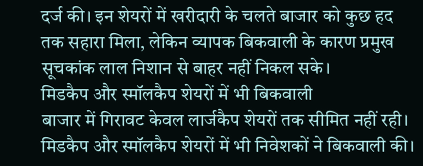दर्ज की। इन शेयरों में खरीदारी के चलते बाजार को कुछ हद तक सहारा मिला, लेकिन व्यापक बिकवाली के कारण प्रमुख सूचकांक लाल निशान से बाहर नहीं निकल सके।
मिडकैप और स्मॉलकैप शेयरों में भी बिकवाली
बाजार में गिरावट केवल लार्जकैप शेयरों तक सीमित नहीं रही। मिडकैप और स्मॉलकैप शेयरों में भी निवेशकों ने बिकवाली की।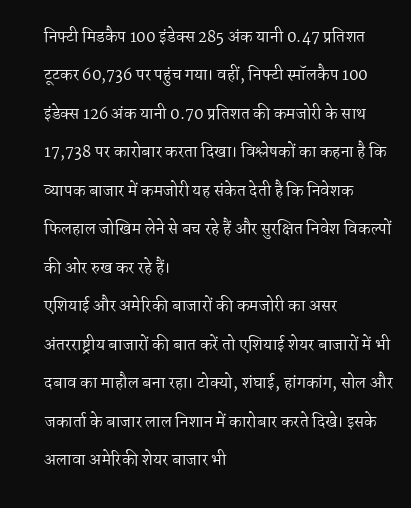निफ्टी मिडकैप 100 इंडेक्स 285 अंक यानी 0.47 प्रतिशत टूटकर 60,736 पर पहुंच गया। वहीं, निफ्टी स्मॉलकैप 100 इंडेक्स 126 अंक यानी 0.70 प्रतिशत की कमजोरी के साथ 17,738 पर कारोबार करता दिखा। विश्लेषकों का कहना है कि व्यापक बाजार में कमजोरी यह संकेत देती है कि निवेशक फिलहाल जोखिम लेने से बच रहे हैं और सुरक्षित निवेश विकल्पों की ओर रुख कर रहे हैं।
एशियाई और अमेरिकी बाजारों की कमजोरी का असर
अंतरराष्ट्रीय बाजारों की बात करें तो एशियाई शेयर बाजारों में भी दबाव का माहौल बना रहा। टोक्यो, शंघाई, हांगकांग, सोल और जकार्ता के बाजार लाल निशान में कारोबार करते दिखे। इसके अलावा अमेरिकी शेयर बाजार भी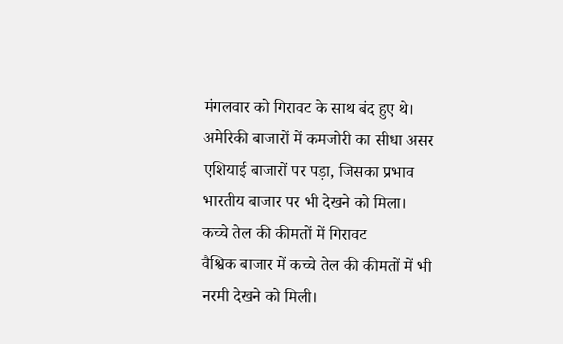मंगलवार को गिरावट के साथ बंद हुए थे। अमेरिकी बाजारों में कमजोरी का सीधा असर एशियाई बाजारों पर पड़ा, जिसका प्रभाव भारतीय बाजार पर भी देखने को मिला।
कच्चे तेल की कीमतों में गिरावट
वैश्विक बाजार में कच्चे तेल की कीमतों में भी नरमी देखने को मिली।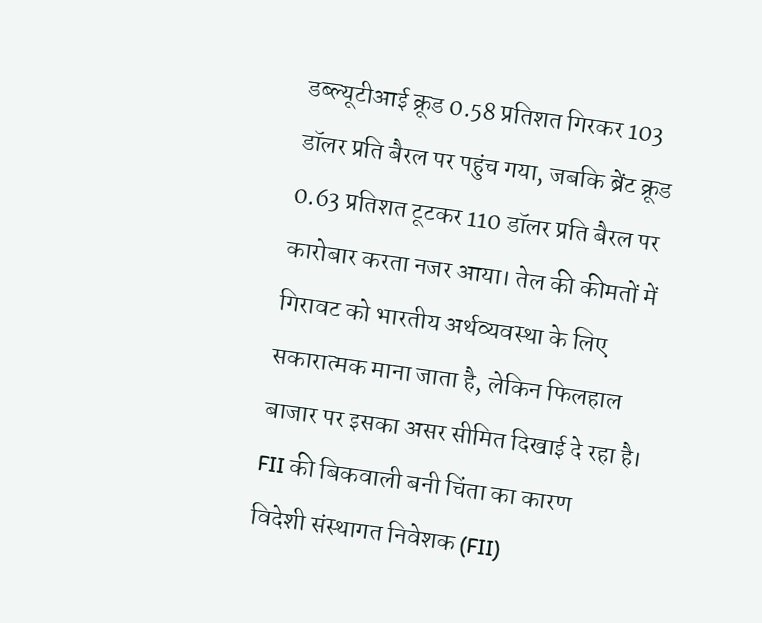डब्ल्यूटीआई क्रूड 0.58 प्रतिशत गिरकर 103 डॉलर प्रति बैरल पर पहुंच गया, जबकि ब्रेंट क्रूड 0.63 प्रतिशत टूटकर 110 डॉलर प्रति बैरल पर कारोबार करता नजर आया। तेल की कीमतों में गिरावट को भारतीय अर्थव्यवस्था के लिए सकारात्मक माना जाता है, लेकिन फिलहाल बाजार पर इसका असर सीमित दिखाई दे रहा है।
FII की बिकवाली बनी चिंता का कारण
विदेशी संस्थागत निवेशक (FII)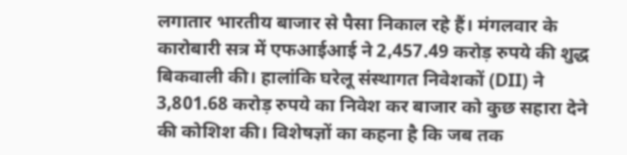लगातार भारतीय बाजार से पैसा निकाल रहे हैं। मंगलवार के कारोबारी सत्र में एफआईआई ने 2,457.49 करोड़ रुपये की शुद्ध बिकवाली की। हालांकि घरेलू संस्थागत निवेशकों (DII) ने 3,801.68 करोड़ रुपये का निवेश कर बाजार को कुछ सहारा देने की कोशिश की। विशेषज्ञों का कहना है कि जब तक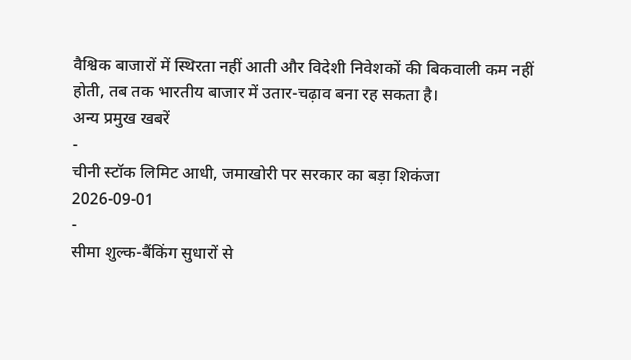वैश्विक बाजारों में स्थिरता नहीं आती और विदेशी निवेशकों की बिकवाली कम नहीं होती, तब तक भारतीय बाजार में उतार-चढ़ाव बना रह सकता है।
अन्य प्रमुख खबरें
-
चीनी स्टॉक लिमिट आधी, जमाखोरी पर सरकार का बड़ा शिकंजा
2026-09-01
-
सीमा शुल्क-बैंकिंग सुधारों से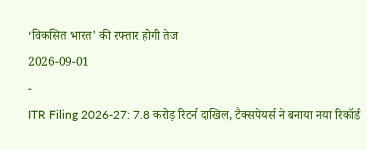‘विकसित भारत’ की रफ्तार होगी तेज
2026-09-01
-
ITR Filing 2026-27: 7.8 करोड़ रिटर्न दाखिल, टैक्सपेयर्स ने बनाया नया रिकॉर्ड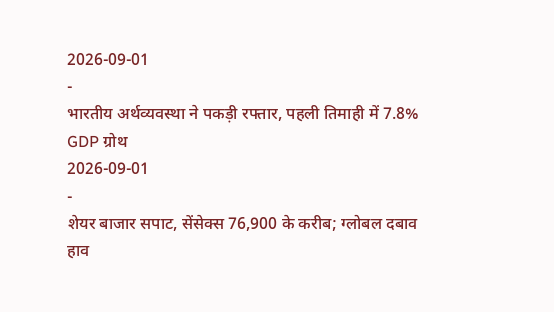2026-09-01
-
भारतीय अर्थव्यवस्था ने पकड़ी रफ्तार, पहली तिमाही में 7.8% GDP ग्रोथ
2026-09-01
-
शेयर बाजार सपाट, सेंसेक्स 76,900 के करीब; ग्लोबल दबाव हाव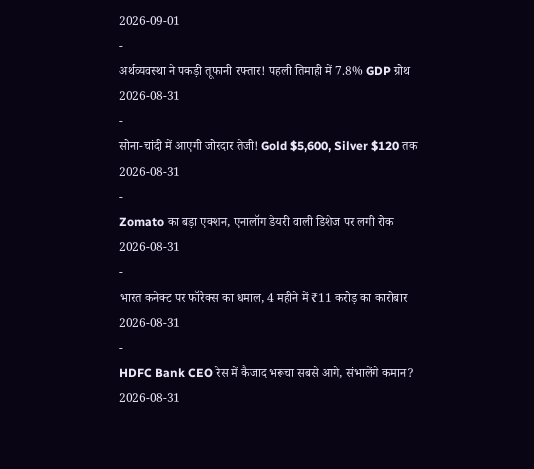2026-09-01
-
अर्थव्यवस्था ने पकड़ी तूफानी रफ्तार! पहली तिमाही में 7.8% GDP ग्रोथ
2026-08-31
-
सोना-चांदी में आएगी जोरदार तेजी! Gold $5,600, Silver $120 तक
2026-08-31
-
Zomato का बड़ा एक्शन, एनालॉग डेयरी वाली डिशेज पर लगी रोक
2026-08-31
-
भारत कनेक्ट पर फॉरेक्स का धमाल, 4 महीने में ₹11 करोड़ का कारोबार
2026-08-31
-
HDFC Bank CEO रेस में कैजाद भरूचा सबसे आगे, संभालेंगे कमान?
2026-08-31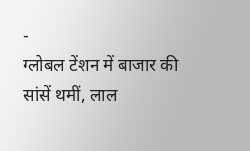-
ग्लोबल टेंशन में बाजार की सांसें थमीं, लाल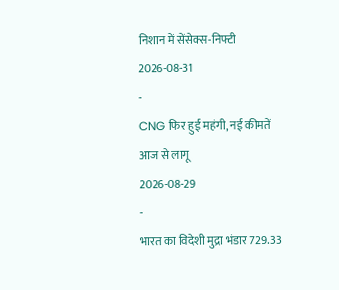निशान में सेंसेक्स-निफ्टी
2026-08-31
-
CNG फिर हुई महंगी, नई कीमतें आज से लागू
2026-08-29
-
भारत का विदेशी मुद्रा भंडार 729.33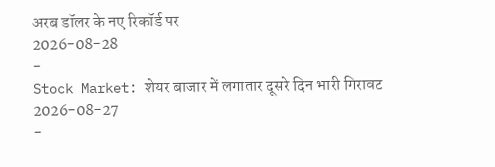अरब डॉलर के नए रिकॉर्ड पर
2026-08-28
-
Stock Market: शेयर बाजार में लगातार दूसरे दिन भारी गिरावट
2026-08-27
-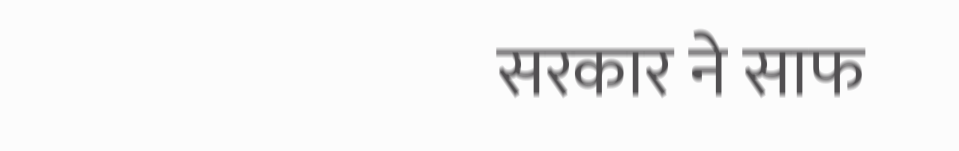सरकार ने साफ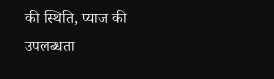की स्थिति, प्याज की उपलब्धता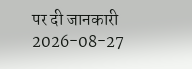पर दी जानकारी
2026-08-27